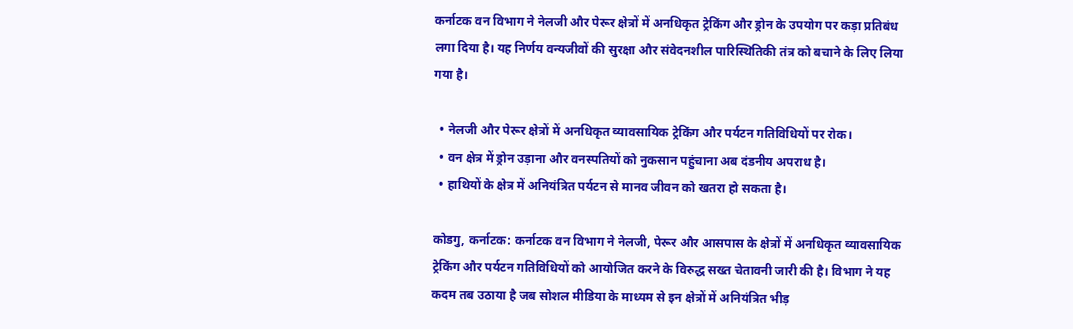कर्नाटक वन विभाग ने नेलजी और पेरूर क्षेत्रों में अनधिकृत ट्रेकिंग और ड्रोन के उपयोग पर कड़ा प्रतिबंध लगा दिया है। यह निर्णय वन्यजीवों की सुरक्षा और संवेदनशील पारिस्थितिकी तंत्र को बचाने के लिए लिया गया है।

  • नेलजी और पेरूर क्षेत्रों में अनधिकृत व्यावसायिक ट्रेकिंग और पर्यटन गतिविधियों पर रोक।
  • वन क्षेत्र में ड्रोन उड़ाना और वनस्पतियों को नुकसान पहुंचाना अब दंडनीय अपराध है।
  • हाथियों के क्षेत्र में अनियंत्रित पर्यटन से मानव जीवन को खतरा हो सकता है।

कोडगु, कर्नाटक: कर्नाटक वन विभाग ने नेलजी, पेरूर और आसपास के क्षेत्रों में अनधिकृत व्यावसायिक ट्रेकिंग और पर्यटन गतिविधियों को आयोजित करने के विरुद्ध सख्त चेतावनी जारी की है। विभाग ने यह कदम तब उठाया है जब सोशल मीडिया के माध्यम से इन क्षेत्रों में अनियंत्रित भीड़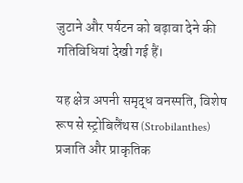जुटाने और पर्यटन को बढ़ावा देने की गतिविधियां देखी गई हैं।

यह क्षेत्र अपनी समृद्ध वनस्पति, विशेष रूप से स्ट्रोबिलैंथस (Strobilanthes) प्रजाति और प्राकृतिक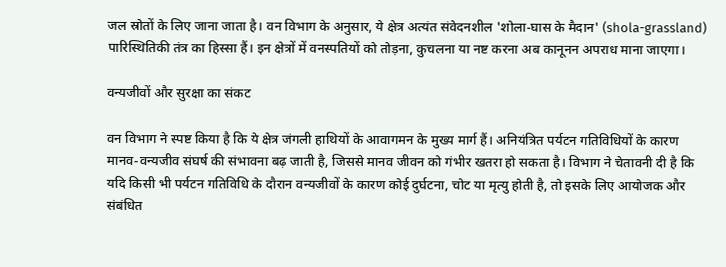जल स्रोतों के लिए जाना जाता है। वन विभाग के अनुसार, ये क्षेत्र अत्यंत संवेदनशील 'शोला-घास के मैदान' (shola-grassland) पारिस्थितिकी तंत्र का हिस्सा हैं। इन क्षेत्रों में वनस्पतियों को तोड़ना, कुचलना या नष्ट करना अब कानूनन अपराध माना जाएगा।

वन्यजीवों और सुरक्षा का संकट

वन विभाग ने स्पष्ट किया है कि ये क्षेत्र जंगली हाथियों के आवागमन के मुख्य मार्ग हैं। अनियंत्रित पर्यटन गतिविधियों के कारण मानव-वन्यजीव संघर्ष की संभावना बढ़ जाती है, जिससे मानव जीवन को गंभीर खतरा हो सकता है। विभाग ने चेतावनी दी है कि यदि किसी भी पर्यटन गतिविधि के दौरान वन्यजीवों के कारण कोई दुर्घटना, चोट या मृत्यु होती है, तो इसके लिए आयोजक और संबंधित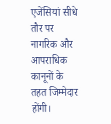एजेंसियां सीधे तौर पर नागरिक और आपराधिक कानूनों के तहत जिम्मेदार होंगी।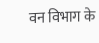वन विभाग के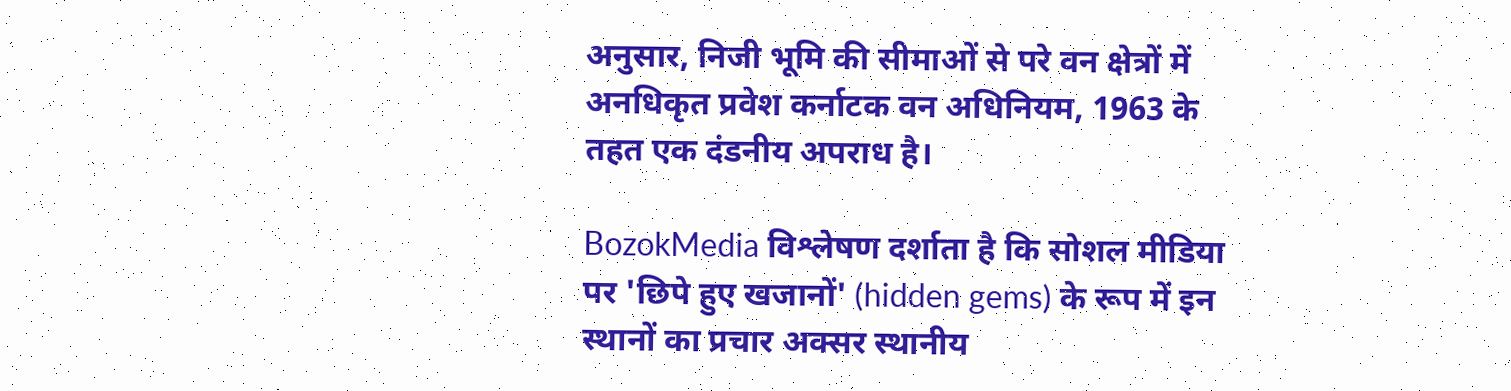अनुसार, निजी भूमि की सीमाओं से परे वन क्षेत्रों में अनधिकृत प्रवेश कर्नाटक वन अधिनियम, 1963 के तहत एक दंडनीय अपराध है।

BozokMedia विश्लेषण दर्शाता है कि सोशल मीडिया पर 'छिपे हुए खजानों' (hidden gems) के रूप में इन स्थानों का प्रचार अक्सर स्थानीय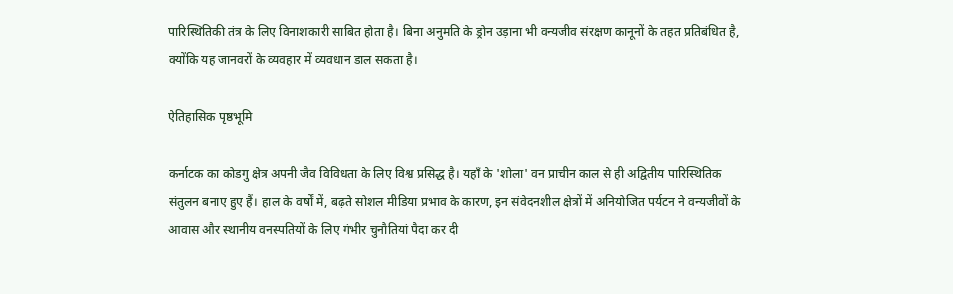पारिस्थितिकी तंत्र के लिए विनाशकारी साबित होता है। बिना अनुमति के ड्रोन उड़ाना भी वन्यजीव संरक्षण कानूनों के तहत प्रतिबंधित है, क्योंकि यह जानवरों के व्यवहार में व्यवधान डाल सकता है।

ऐतिहासिक पृष्ठभूमि

कर्नाटक का कोडगु क्षेत्र अपनी जैव विविधता के लिए विश्व प्रसिद्ध है। यहाँ के 'शोला' वन प्राचीन काल से ही अद्वितीय पारिस्थितिक संतुलन बनाए हुए हैं। हाल के वर्षों में, बढ़ते सोशल मीडिया प्रभाव के कारण, इन संवेदनशील क्षेत्रों में अनियोजित पर्यटन ने वन्यजीवों के आवास और स्थानीय वनस्पतियों के लिए गंभीर चुनौतियां पैदा कर दी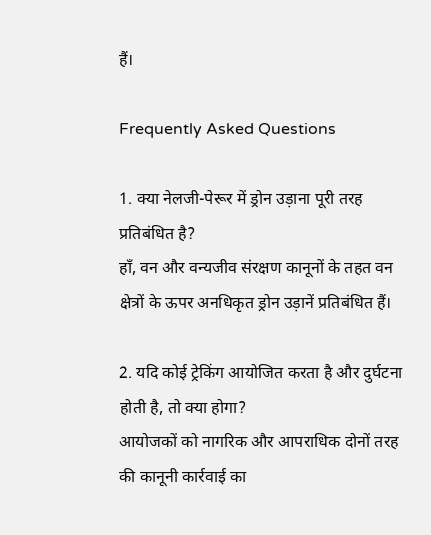हैं।

Frequently Asked Questions

1. क्या नेलजी-पेरूर में ड्रोन उड़ाना पूरी तरह प्रतिबंधित है?
हाँ, वन और वन्यजीव संरक्षण कानूनों के तहत वन क्षेत्रों के ऊपर अनधिकृत ड्रोन उड़ानें प्रतिबंधित हैं।

2. यदि कोई ट्रेकिंग आयोजित करता है और दुर्घटना होती है, तो क्या होगा?
आयोजकों को नागरिक और आपराधिक दोनों तरह की कानूनी कार्रवाई का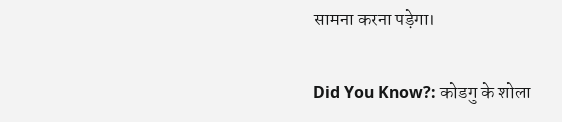सामना करना पड़ेगा।

Did You Know?: कोडगु के शोला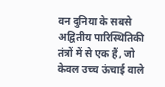वन दुनिया के सबसे अद्वितीय पारिस्थितिकी तंत्रों में से एक हैं, जो केवल उच्च ऊंचाई वाले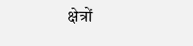क्षेत्रों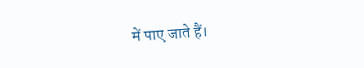में पाए जाते हैं।